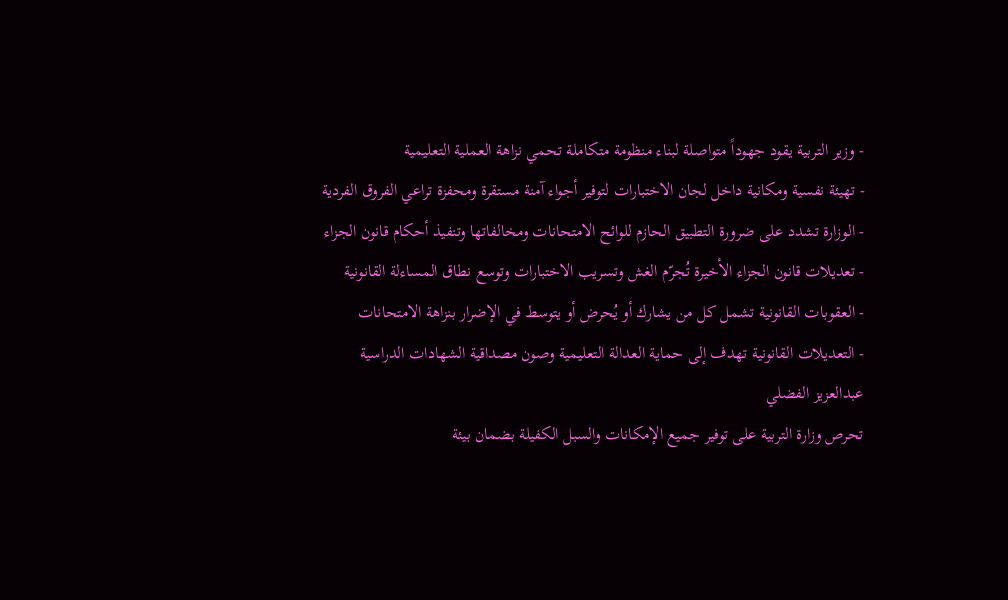- وزير التربية يقود جهوداً متواصلة لبناء منظومة متكاملة تحمي نزاهة العملية التعليمية
- تهيئة نفسية ومكانية داخل لجان الاختبارات لتوفير أجواء آمنة مستقرة ومحفزة تراعي الفروق الفردية
- الوزارة تشدد على ضرورة التطبيق الحازم للوائح الامتحانات ومخالفاتها وتنفيذ أحكام قانون الجزاء
- تعديلات قانون الجزاء الأخيرة تُجرّم الغش وتسريب الاختبارات وتوسع نطاق المساءلة القانونية
- العقوبات القانونية تشمل كل من يشارك أو يُحرض أو يتوسط في الإضرار بنزاهة الامتحانات
- التعديلات القانونية تهدف إلى حماية العدالة التعليمية وصون مصداقية الشهادات الدراسية
عبدالعزيز الفضلي
تحرص وزارة التربية على توفير جميع الإمكانات والسبل الكفيلة بضمان بيئة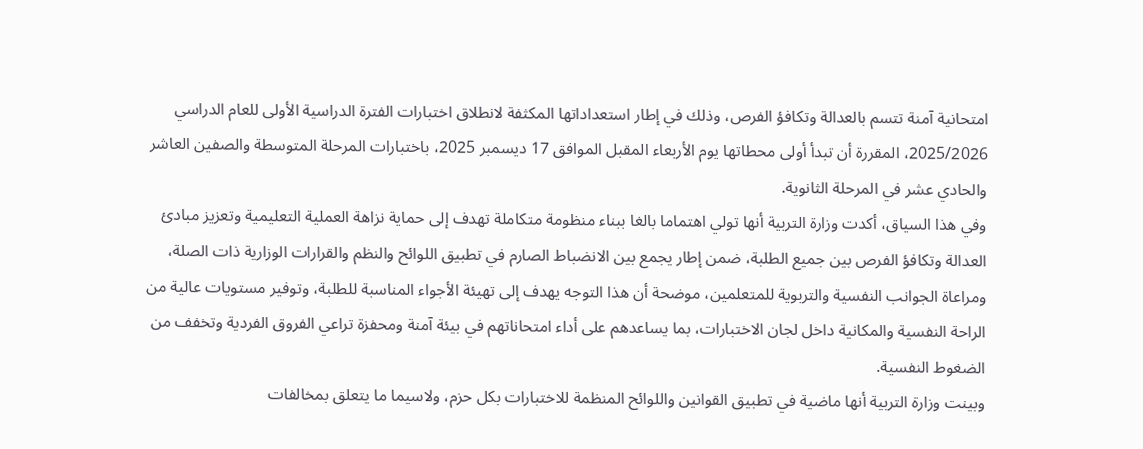امتحانية آمنة تتسم بالعدالة وتكافؤ الفرص، وذلك في إطار استعداداتها المكثفة لانطلاق اختبارات الفترة الدراسية الأولى للعام الدراسي 2025/2026، المقررة أن تبدأ أولى محطاتها يوم الأربعاء المقبل الموافق 17 ديسمبر 2025، باختبارات المرحلة المتوسطة والصفين العاشر والحادي عشر في المرحلة الثانوية.
وفي هذا السياق، أكدت وزارة التربية أنها تولي اهتماما بالغا ببناء منظومة متكاملة تهدف إلى حماية نزاهة العملية التعليمية وتعزيز مبادئ العدالة وتكافؤ الفرص بين جميع الطلبة، ضمن إطار يجمع بين الانضباط الصارم في تطبيق اللوائح والنظم والقرارات الوزارية ذات الصلة، ومراعاة الجوانب النفسية والتربوية للمتعلمين، موضحة أن هذا التوجه يهدف إلى تهيئة الأجواء المناسبة للطلبة، وتوفير مستويات عالية من الراحة النفسية والمكانية داخل لجان الاختبارات، بما يساعدهم على أداء امتحاناتهم في بيئة آمنة ومحفزة تراعي الفروق الفردية وتخفف من الضغوط النفسية.
وبينت وزارة التربية أنها ماضية في تطبيق القوانين واللوائح المنظمة للاختبارات بكل حزم، ولاسيما ما يتعلق بمخالفات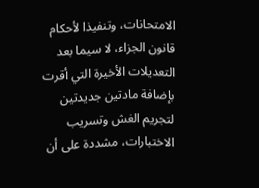الامتحانات، وتنفيذا لأحكام قانون الجزاء، لا سيما بعد التعديلات الأخيرة التي أقرت بإضافة مادتين جديدتين لتجريم الغش وتسريب الاختبارات، مشددة على أن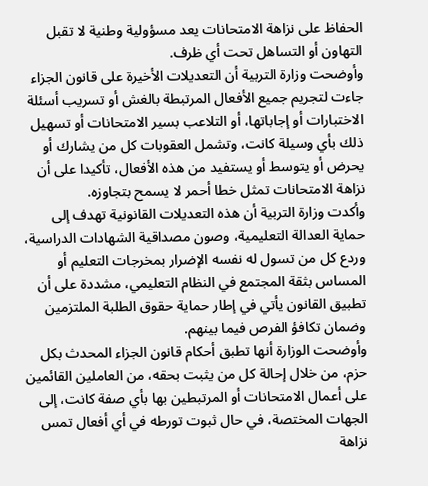الحفاظ على نزاهة الامتحانات يعد مسؤولية وطنية لا تقبل التهاون أو التساهل تحت أي ظرف.
وأوضحت وزارة التربية أن التعديلات الأخيرة على قانون الجزاء جاءت لتجريم جميع الأفعال المرتبطة بالغش أو تسريب أسئلة الاختبارات أو إجاباتها، أو التلاعب بسير الامتحانات أو تسهيل ذلك بأي وسيلة كانت، وتشمل العقوبات كل من يشارك أو يحرض أو يتوسط أو يستفيد من هذه الأفعال، تأكيدا على أن نزاهة الامتحانات تمثل خطا أحمر لا يسمح بتجاوزه.
وأكدت وزارة التربية أن هذه التعديلات القانونية تهدف إلى حماية العدالة التعليمية، وصون مصداقية الشهادات الدراسية، وردع كل من تسول له نفسه الإضرار بمخرجات التعليم أو المساس بثقة المجتمع في النظام التعليمي، مشددة على أن تطبيق القانون يأتي في إطار حماية حقوق الطلبة الملتزمين وضمان تكافؤ الفرص فيما بينهم.
وأوضحت الوزارة أنها تطبق أحكام قانون الجزاء المحدث بكل حزم، من خلال إحالة كل من يثبت بحقه، من العاملين القائمين على أعمال الامتحانات أو المرتبطين بها بأي صفة كانت، إلى الجهات المختصة، في حال ثبوت تورطه في أي أفعال تمس نزاهة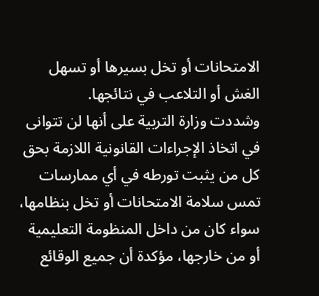الامتحانات أو تخل بسيرها أو تسهل الغش أو التلاعب في نتائجها.
وشددت وزارة التربية على أنها لن تتوانى في اتخاذ الإجراءات القانونية اللازمة بحق كل من يثبت تورطه في أي ممارسات تمس سلامة الامتحانات أو تخل بنظامها، سواء كان من داخل المنظومة التعليمية أو من خارجها، مؤكدة أن جميع الوقائع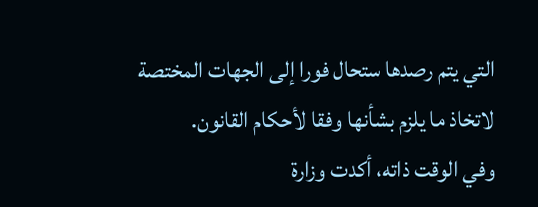التي يتم رصدها ستحال فورا إلى الجهات المختصة لاتخاذ ما يلزم بشأنها وفقا لأحكام القانون.
وفي الوقت ذاته، أكدت وزارة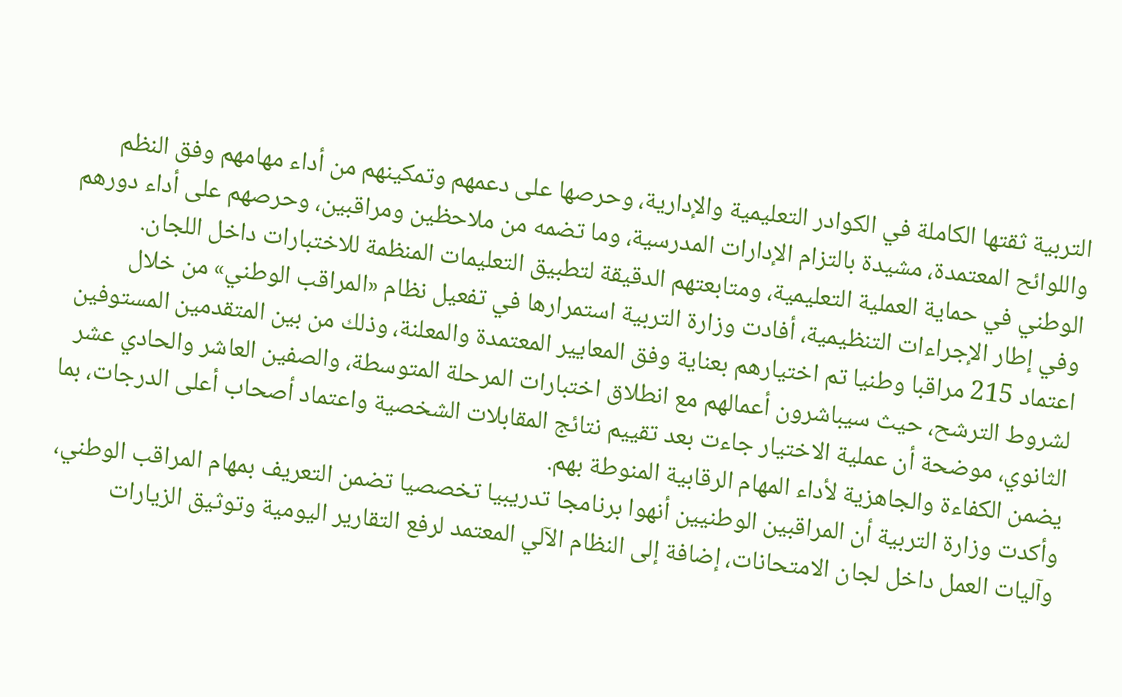التربية ثقتها الكاملة في الكوادر التعليمية والإدارية، وحرصها على دعمهم وتمكينهم من أداء مهامهم وفق النظم واللوائح المعتمدة، مشيدة بالتزام الإدارات المدرسية، وما تضمه من ملاحظين ومراقبين، وحرصهم على أداء دورهم الوطني في حماية العملية التعليمية، ومتابعتهم الدقيقة لتطبيق التعليمات المنظمة للاختبارات داخل اللجان.
وفي إطار الإجراءات التنظيمية، أفادت وزارة التربية استمرارها في تفعيل نظام «المراقب الوطني» من خلال اعتماد 215 مراقبا وطنيا تم اختيارهم بعناية وفق المعايير المعتمدة والمعلنة، وذلك من بين المتقدمين المستوفين لشروط الترشح، حيث سيباشرون أعمالهم مع انطلاق اختبارات المرحلة المتوسطة، والصفين العاشر والحادي عشر الثانوي، موضحة أن عملية الاختيار جاءت بعد تقييم نتائج المقابلات الشخصية واعتماد أصحاب أعلى الدرجات، بما يضمن الكفاءة والجاهزية لأداء المهام الرقابية المنوطة بهم.
وأكدت وزارة التربية أن المراقبين الوطنيين أنهوا برنامجا تدريبيا تخصصيا تضمن التعريف بمهام المراقب الوطني، وآليات العمل داخل لجان الامتحانات، إضافة إلى النظام الآلي المعتمد لرفع التقارير اليومية وتوثيق الزيارات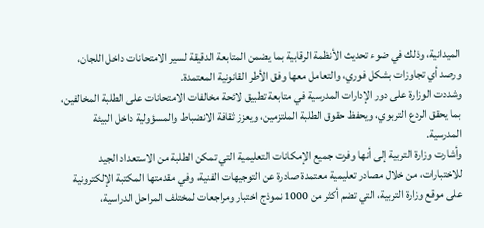الميدانية، وذلك في ضوء تحديث الأنظمة الرقابية بما يضمن المتابعة الدقيقة لسير الامتحانات داخل اللجان، ورصد أي تجاوزات بشكل فوري، والتعامل معها وفق الأطر القانونية المعتمدة.
وشددت الوزارة على دور الإدارات المدرسية في متابعة تطبيق لائحة مخالفات الامتحانات على الطلبة المخالفين، بما يحقق الردع التربوي، ويحفظ حقوق الطلبة الملتزمين، ويعزز ثقافة الانضباط والمسؤولية داخل البيئة المدرسية.
وأشارت وزارة التربية إلى أنها وفرت جميع الإمكانات التعليمية التي تمكن الطلبة من الاستعداد الجيد للاختبارات، من خلال مصادر تعليمية معتمدة صادرة عن التوجيهات الفنية، وفي مقدمتها المكتبة الإلكترونية على موقع وزارة التربية، التي تضم أكثر من 1000 نموذج اختبار ومراجعات لمختلف المراحل الدراسية،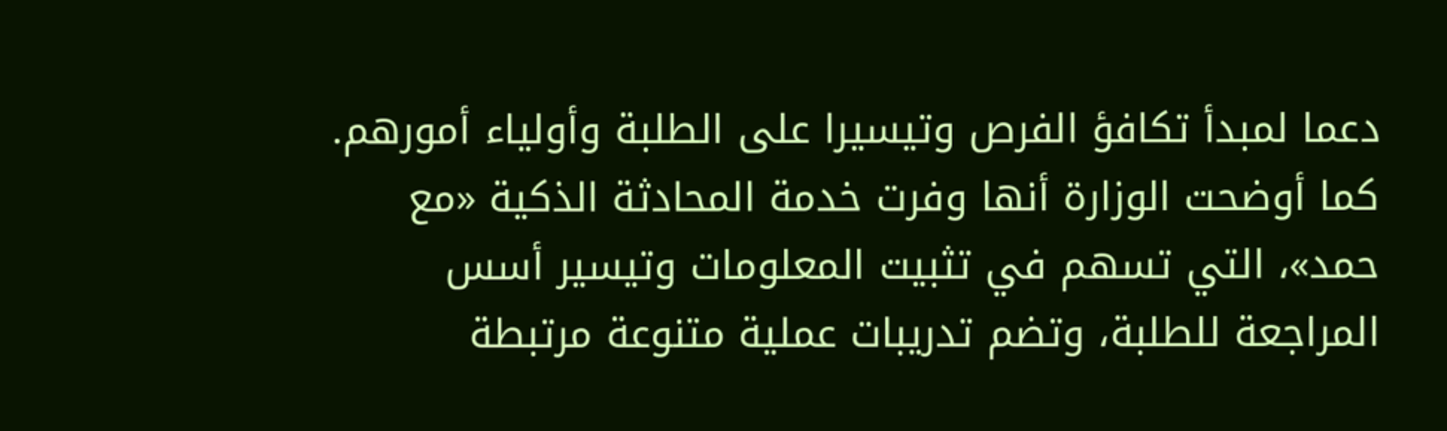دعما لمبدأ تكافؤ الفرص وتيسيرا على الطلبة وأولياء أمورهم.
كما أوضحت الوزارة أنها وفرت خدمة المحادثة الذكية «مع حمد»، التي تسهم في تثبيت المعلومات وتيسير أسس المراجعة للطلبة، وتضم تدريبات عملية متنوعة مرتبطة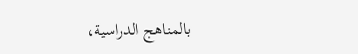بالمناهج الدراسية،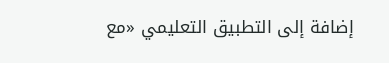إضافة إلى التطبيق التعليمي «مع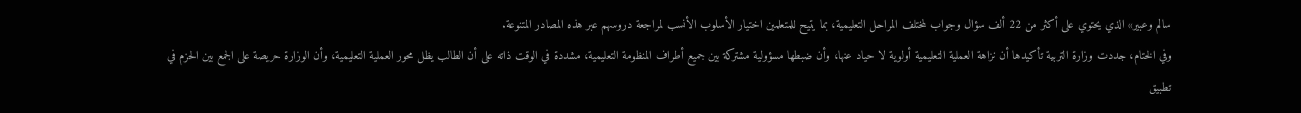سالم وعبير» الذي يحتوي على أكثر من 22 ألف سؤال وجواب لمختلف المراحل التعليمية، بما يتيح للمتعلمين اختيار الأسلوب الأنسب لمراجعة دروسهم عبر هذه المصادر المتنوعة.
وفي الختام، جددت وزارة التربية تأكيدها أن نزاهة العملية التعليمية أولوية لا حياد عنها، وأن ضبطها مسؤولية مشتركة بين جميع أطراف المنظومة التعليمية، مشددة في الوقت ذاته على أن الطالب يظل محور العملية التعليمية، وأن الوزارة حريصة على الجمع بين الحزم في تطبيق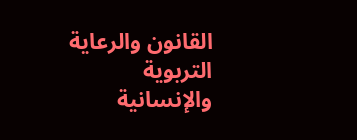القانون والرعاية التربوية والإنسانية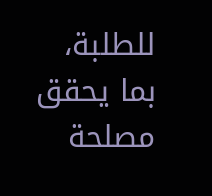للطلبة، بما يحقق مصلحة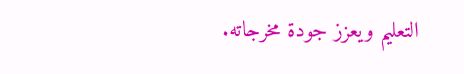التعليم ويعزز جودة مخرجاته.